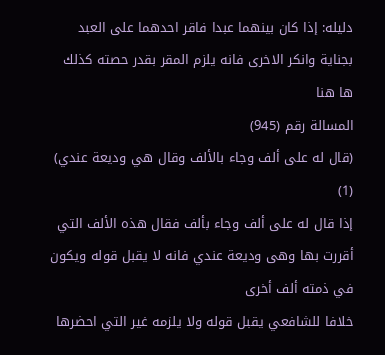دليله: إذا كان بينهما عبدا فاقر احدهما على العبد بجناية وانكر الاخرى فانه يلزم المقر بقدر حصته كذلك ها هنا
المسالة رقم (945)
(قال له على ألف وجاء بالألف وقال هي وديعة عندي) (1)
إذا قال له على ألف وجاء بألف فقال هذه الألف التي أقررت بها وهى وديعة عندي فانه لا يقبل قوله ويكون في ذمته ألف أخرى
خلافا للشافعي يقبل قوله ولا يلزمه غير التي احضرها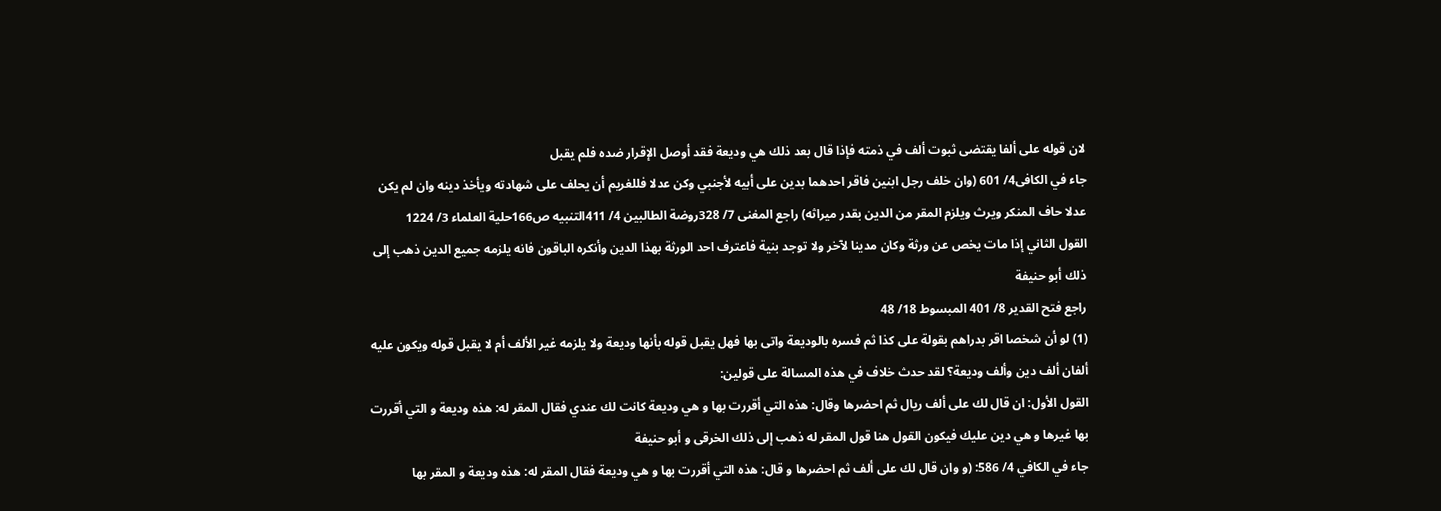لان قوله على ألفا يقتضى ثبوت ألف في ذمته فإذا قال بعد ذلك هي وديعة فقد أوصل الإقرار ضده فلم يقبل
جاء في الكافى4/ 601 (وان خلف رجل ابنين فاقر احدهما بدين على أبيه لأجنبي وكن عدلا فللغريم أن يحلف على شهادته ويأخذ دينه وان لم يكن عدلا حاف المنكر ويرث ويلزم المقر من الدين بقدر ميراثه) راجع المغنى 7/ 328روضة الطالبين 4/ 411التنبيه ص166حلية العلماء 3/ 1224
القول الثاني إذا مات يخص عن ورثة وكان مدينا لآخر ولا توجد بنية فاعترف احد الورثة بهذا الدين وأنكره الباقون فانه يلزمه جميع الدين ذهب إلى ذلك أبو حنيفة
راجع فتح القدير 8/ 401 المبسوط 18/ 48
(1) لو أن شخصا اقر بدراهم بقولة على كذا ثم فسره بالوديعة واتى بها فهل يقبل قوله بأنها وديعة ولا يلزمه غير الألف أم لا يقبل قوله ويكون عليه ألفان ألف دين وألف وديعة؟ لقد حدث خلاف في هذه المسالة على قولين:
القول الأول: ان قال لك على ألف ريال ثم احضرها وقال: هذه التي أقررت بها و هي وديعة كانت لك عندي فقال المقر له: هذه وديعة و التي أقررت بها غيرها و هي دين عليك فيكون القول هنا قول المقر له ذهب إلى ذلك الخرقى و أبو حنيفة
جاء في الكافي 4/ 586: (و وان قال لك على ألف ثم احضرها و قال: هذه التي أقررت بها و هي وديعة فقال المقر له: هذه وديعة و المقر بها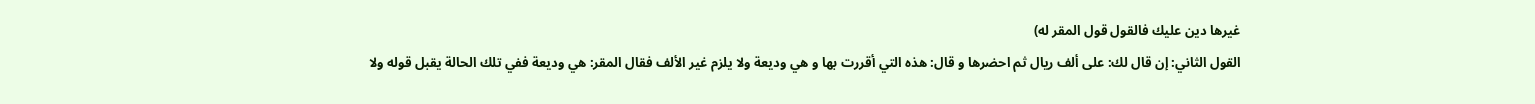غيرها دين عليك فالقول قول المقر له)
القول الثاني: إن قال لك: على ألف ريال ثم احضرها و قال: هذه التي أقررت بها و هي وديعة ولا يلزم غير الألف فقال المقر: هي وديعة ففي تلك الحالة يقبل قوله ولا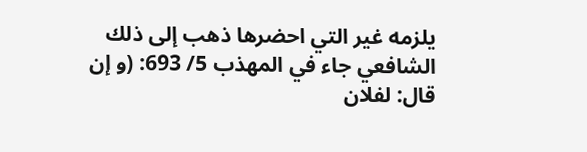يلزمه غير التي احضرها ذهب إلى ذلك الشافعي جاء في المهذب 5/ 693: (و إن قال: لفلان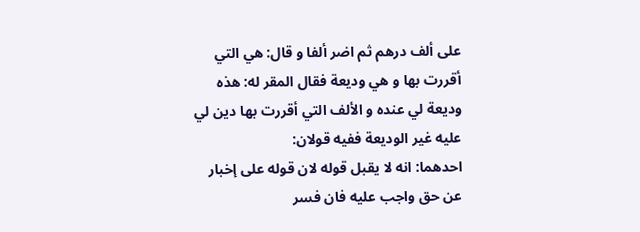على ألف درهم ثم اضر ألفا و قال: هي التي أقررت بها و هي وديعة فقال المقر له: هذه وديعة لي عنده و الألف التي أقررت بها دين لي عليه غير الوديعة ففيه قولان:
احدهما: انه لا يقبل قوله لان قوله على إخبار عن حق واجب عليه فان فسر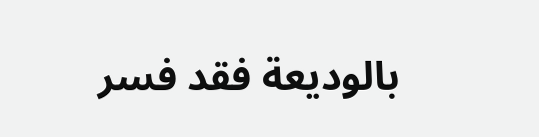بالوديعة فقد فسر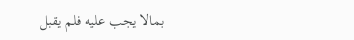بمالا يجب عليه فلم يقبل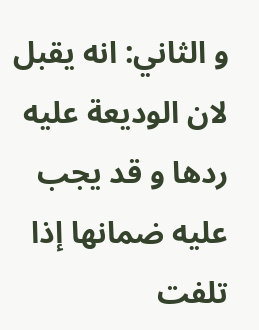و الثاني: انه يقبل لان الوديعة عليه ردها و قد يجب عليه ضمانها إذا تلفت